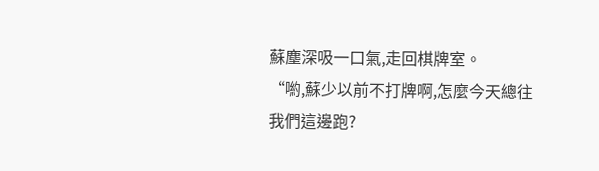蘇塵深吸一口氣,走回棋牌室。
“喲,蘇少以前不打牌啊,怎麼今天總往我們這邊跑?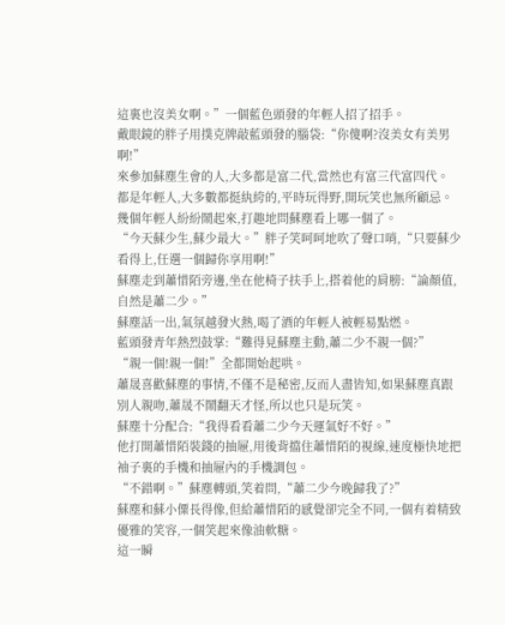這裏也沒美女啊。”一個藍色頭發的年輕人招了招手。
戴眼鏡的胖子用撲克牌敲藍頭發的腦袋:“你傻啊?沒美女有美男啊!”
來參加蘇塵生會的人,大多都是富二代,當然也有富三代富四代。
都是年輕人,大多數都挺紈絝的,平時玩得野,開玩笑也無所顧忌。
幾個年輕人紛紛鬧起來,打趣地問蘇塵看上哪一個了。
“今天蘇少生,蘇少最大。”胖子笑呵呵地吹了聲口哨,“只要蘇少看得上,任選一個歸你享用啊!”
蘇塵走到蕭惜陌旁邊,坐在他椅子扶手上,搭着他的肩膀:“論顏值,自然是蕭二少。”
蘇塵話一出,氣氛越發火熱,喝了酒的年輕人被輕易點燃。
藍頭發青年熱烈鼓掌:“難得見蘇塵主動,蕭二少不親一個?”
“親一個!親一個!”全都開始起哄。
蕭晟喜歡蘇塵的事情,不僅不是秘密,反而人盡皆知,如果蘇塵真跟別人親吻,蕭晟不鬧翻天才怪,所以也只是玩笑。
蘇塵十分配合:“我得看看蕭二少今天運氣好不好。”
他打開蕭惜陌裝錢的抽屜,用後背擋住蕭惜陌的視線,速度極快地把袖子裏的手機和抽屜內的手機調包。
“不錯啊。”蘇塵轉頭,笑着問,“蕭二少今晚歸我了?”
蘇塵和蘇小僳長得像,但給蕭惜陌的感覺卻完全不同,一個有着精致優雅的笑容,一個笑起來像油軟糖。
這一瞬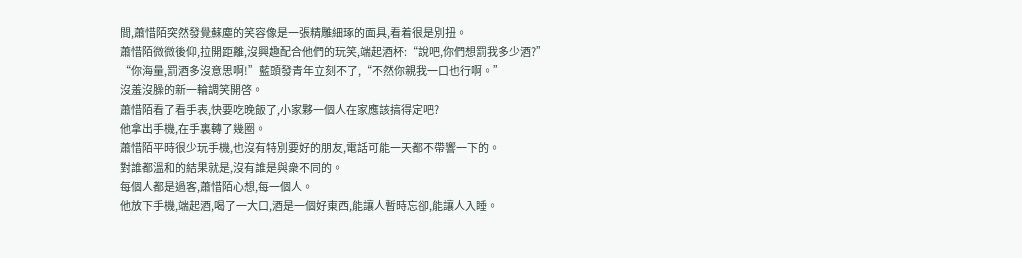間,蕭惜陌突然發覺蘇塵的笑容像是一張精雕細琢的面具,看着很是別扭。
蕭惜陌微微後仰,拉開距離,沒興趣配合他們的玩笑,端起酒杯:“說吧,你們想罰我多少酒?”
“你海量,罰酒多沒意思啊!”藍頭發青年立刻不了,“不然你親我一口也行啊。”
沒羞沒臊的新一輪調笑開啓。
蕭惜陌看了看手表,快要吃晚飯了,小家夥一個人在家應該搞得定吧?
他拿出手機,在手裏轉了幾圈。
蕭惜陌平時很少玩手機,也沒有特別要好的朋友,電話可能一天都不帶響一下的。
對誰都溫和的結果就是,沒有誰是與衆不同的。
每個人都是過客,蕭惜陌心想,每一個人。
他放下手機,端起酒,喝了一大口,酒是一個好東西,能讓人暫時忘卻,能讓人入睡。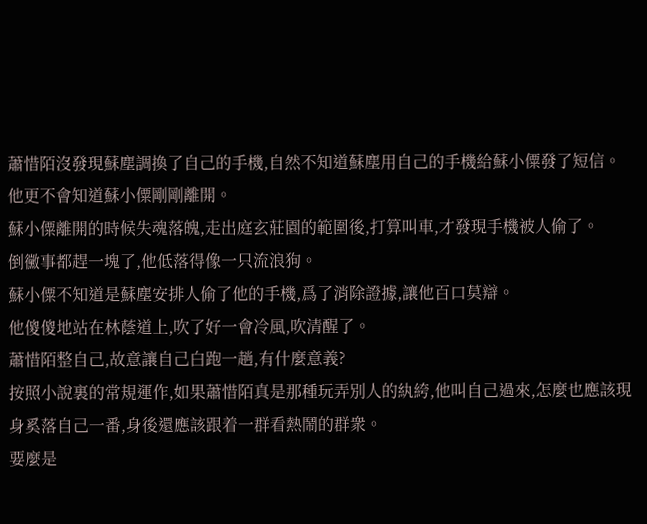蕭惜陌沒發現蘇塵調換了自己的手機,自然不知道蘇塵用自己的手機給蘇小僳發了短信。
他更不會知道蘇小僳剛剛離開。
蘇小僳離開的時候失魂落魄,走出庭玄莊園的範圍後,打算叫車,才發現手機被人偷了。
倒黴事都趕一塊了,他低落得像一只流浪狗。
蘇小僳不知道是蘇塵安排人偷了他的手機,爲了消除證據,讓他百口莫辯。
他傻傻地站在林蔭道上,吹了好一會冷風,吹清醒了。
蕭惜陌整自己,故意讓自己白跑一趟,有什麼意義?
按照小說裏的常規運作,如果蕭惜陌真是那種玩弄別人的紈絝,他叫自己過來,怎麼也應該現身奚落自己一番,身後還應該跟着一群看熱鬧的群衆。
要麼是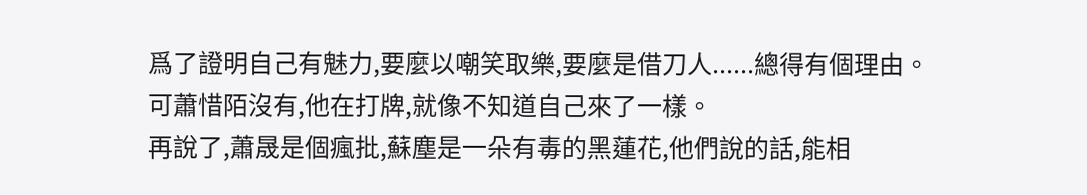爲了證明自己有魅力,要麼以嘲笑取樂,要麼是借刀人......總得有個理由。
可蕭惜陌沒有,他在打牌,就像不知道自己來了一樣。
再說了,蕭晟是個瘋批,蘇塵是一朵有毒的黑蓮花,他們說的話,能相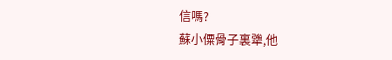信嗎?
蘇小僳骨子裏犟,他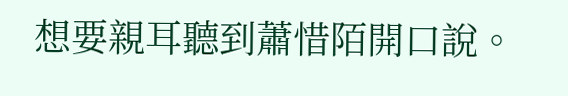想要親耳聽到蕭惜陌開口說。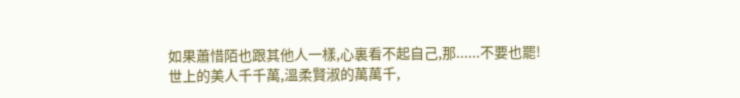如果蕭惜陌也跟其他人一樣,心裏看不起自己,那......不要也罷!
世上的美人千千萬,溫柔賢淑的萬萬千,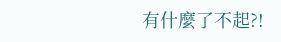有什麼了不起?!